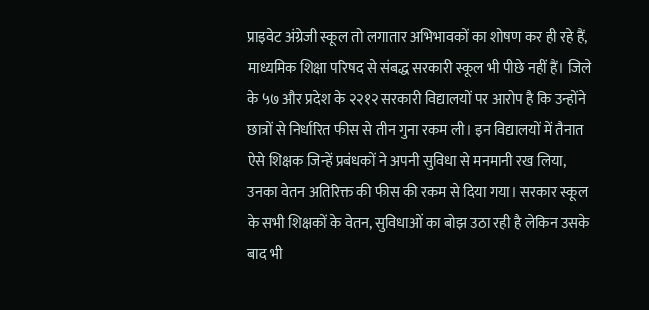प्राइवेट अंग्रेजी स्कूल तो लगातार अभिभावकों का शोषण कर ही रहे हैं, माध्यमिक शिक्षा परिषद से संबद्ध सरकारी स्कूल भी पीछे नहीं हैं। जिले के ५७ और प्रदेश के २२१२ सरकारी विद्यालयों पर आरोप है कि उन्होंने छात्रों से निर्धारित फीस से तीन गुना रकम ली। इन विद्यालयों में तैनात ऐसे शिक्षक जिन्हें प्रबंधकों ने अपनी सुविधा से मनमानी रख लिया, उनका वेतन अतिरिक्त की फीस की रकम से दिया गया। सरकार स्कूल के सभी शिक्षकों के वेतन, सुविधाओं का बोझ उठा रही है लेकिन उसके बाद भी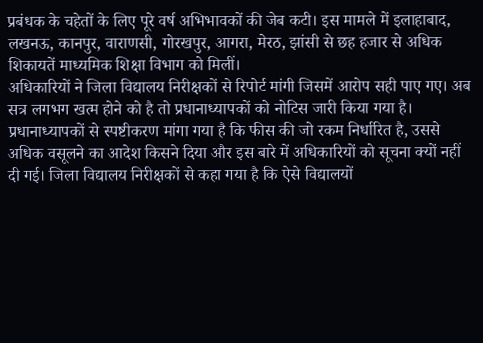प्रबंधक के चहेतों के लिए पूरे वर्ष अभिभावकों की जेब कटी। इस मामले में इलाहाबाद, लखनऊ, कानपुर, वाराणसी, गोरखपुर, आगरा, मेरठ, झांसी से छह हजार से अधिक शिकायतें माध्यमिक शिक्षा विभाग को मिलीं।
अधिकारियों ने जिला विद्यालय निरीक्षकों से रिपोर्ट मांगी जिसमें आरोप सही पाए गए। अब सत्र लगभग खत्म होने को है तो प्रधानाध्यापकों को नोटिस जारी किया गया है। प्रधानाध्यापकों से स्पष्टीकरण मांगा गया है कि फीस की जो रकम निर्धारित है, उससे अधिक वसूलने का आदेश किसने दिया और इस बारे में अधिकारियों को सूचना क्यों नहीं दी गई। जिला विद्यालय निरीक्षकों से कहा गया है कि ऐसे विद्यालयों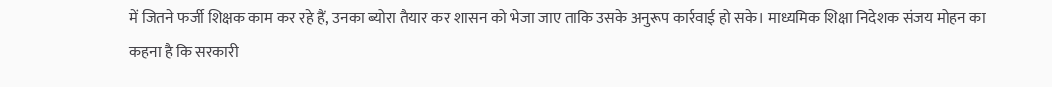में जितने फर्जी शिक्षक काम कर रहे हैं, उनका ब्योरा तैयार कर शासन को भेजा जाए ताकि उसके अनुरूप कार्रवाई हो सके। माध्यमिक शिक्षा निदेशक संजय मोहन का कहना है कि सरकारी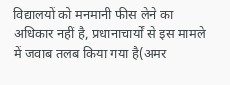विद्यालयों को मनमानी फीस लेने का अधिकार नहीं है, प्रधानाचार्यों से इस मामले में जवाब तलब किया गया है(अमर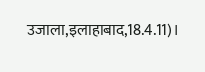उजाला,इलाहाबाद,18.4.11)।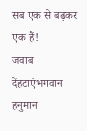सब एक से बढ़कर एक हैं!
जवाब देंहटाएंभगवान हनुमान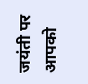जयंती पर आपको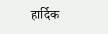हार्दिक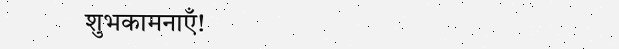शुभकामनाएँ!